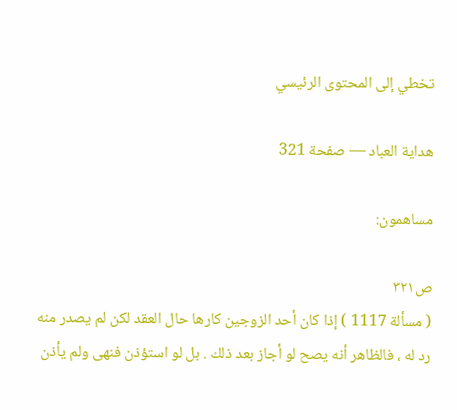تخطي إلى المحتوى الرئيسي

هداية العباد — صفحة 321

مساهمون:

ص٣٢١
( مسألة 1117 ) إذا كان أحد الزوجين كارها حال العقد لكن لم يصدر منه رد له ، فالظاهر أنه يصح لو أجاز بعد ذلك . بل لو استؤذن فنهى ولم يأذن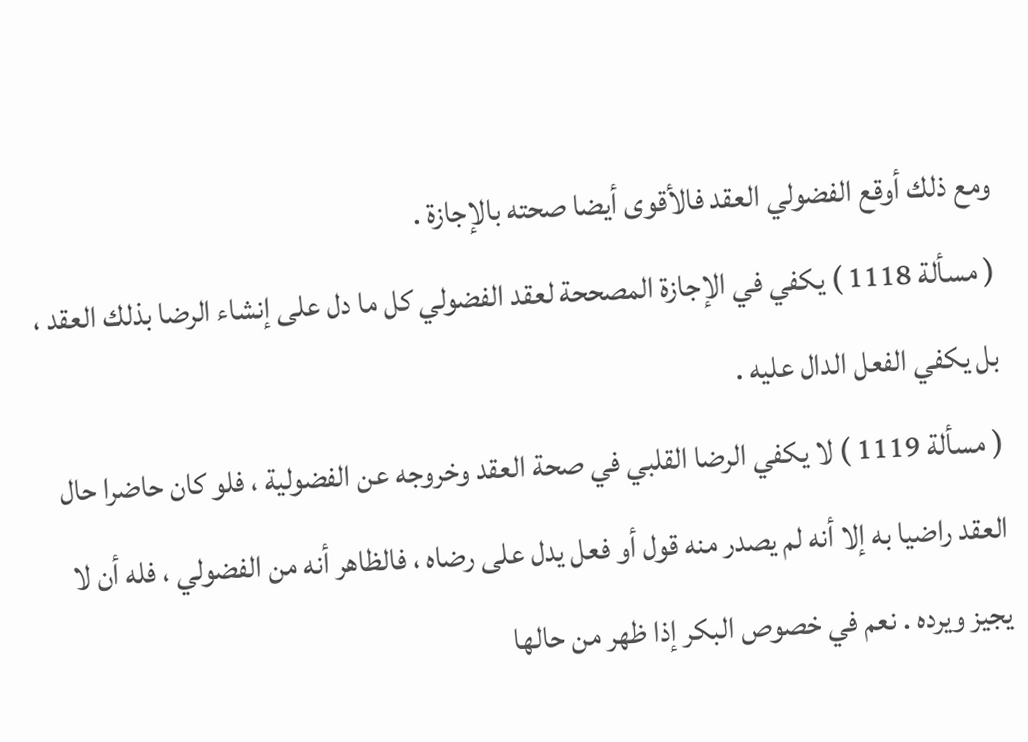ومع ذلك أوقع الفضولي العقد فالأقوى أيضا صحته بالإجازة .
( مسألة 1118 ) يكفي في الإجازة المصححة لعقد الفضولي كل ما دل على إنشاء الرضا بذلك العقد ، بل يكفي الفعل الدال عليه .
( مسألة 1119 ) لا يكفي الرضا القلبي في صحة العقد وخروجه عن الفضولية ، فلو كان حاضرا حال العقد راضيا به إلا أنه لم يصدر منه قول أو فعل يدل على رضاه ، فالظاهر أنه من الفضولي ، فله أن لا يجيز ويرده . نعم في خصوص البكر إذا ظهر من حالها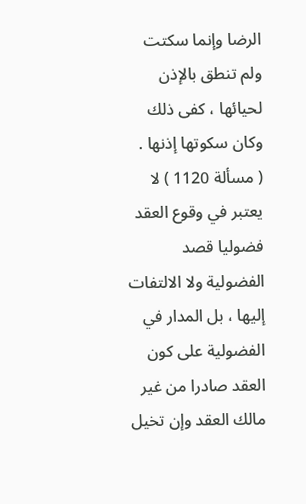الرضا وإنما سكتت ولم تنطق بالإذن لحيائها ، كفى ذلك وكان سكوتها إذنها .
( مسألة 1120 ) لا يعتبر في وقوع العقد فضوليا قصد الفضولية ولا الالتفات إليها ، بل المدار في الفضولية على كون العقد صادرا من غير مالك العقد وإن تخيل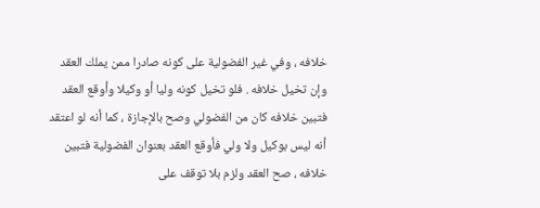خلافه ، وفي غير الفضولية على كونه صادرا ممن يملك العقد وإن تخيل خلافه . فلو تخيل كونه وليا أو وكيلا وأوقع العقد فتبين خلافه كان من الفضولي وصح بالإجازة ، كما أنه لو اعتقد أنه ليس بوكيل ولا ولي فأوقع العقد بعنوان الفضولية فتبين خلافه ، صح العقد ولزم بلا توقف على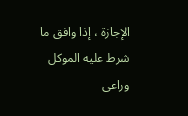الإجازة ، إذا وافق ما شرط عليه الموكل وراعى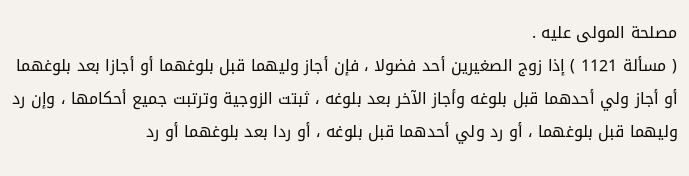مصلحة المولى عليه .
( مسألة 1121 ) إذا زوج الصغيرين أحد فضولا ، فإن أجاز وليهما قبل بلوغهما أو أجازا بعد بلوغهما أو أجاز ولي أحدهما قبل بلوغه وأجاز الآخر بعد بلوغه ، ثبتت الزوجية وترتبت جميع أحكامها ، وإن رد وليهما قبل بلوغهما ، أو رد ولي أحدهما قبل بلوغه ، أو ردا بعد بلوغهما أو رد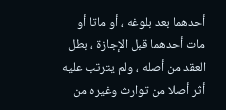أحدهما بعد بلوغه ، أو ماتا أو مات أحدهما قبل الإجازة ، بطل العقد من أصله ، ولم يترتب عليه أثر أصلا من توارث وغيره من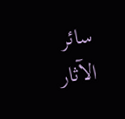سائر الآثار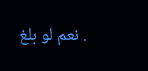. نعم لو بلغ